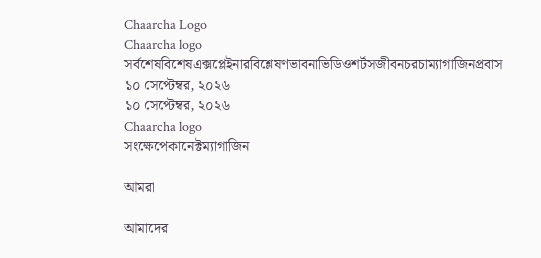Chaarcha Logo
Chaarcha logo
সর্বশেষবিশেষএক্সপ্লেইনারবিশ্লেষণভাবনাভিডিওশর্টসজীবনচরচাম্যাগাজিনপ্রবাস
১০ সেপ্টেম্বর, ২০২৬
১০ সেপ্টেম্বর, ২০২৬
Chaarcha logo
সংক্ষেপেকানেক্টম্যাগাজিন

আমরা

আমাদের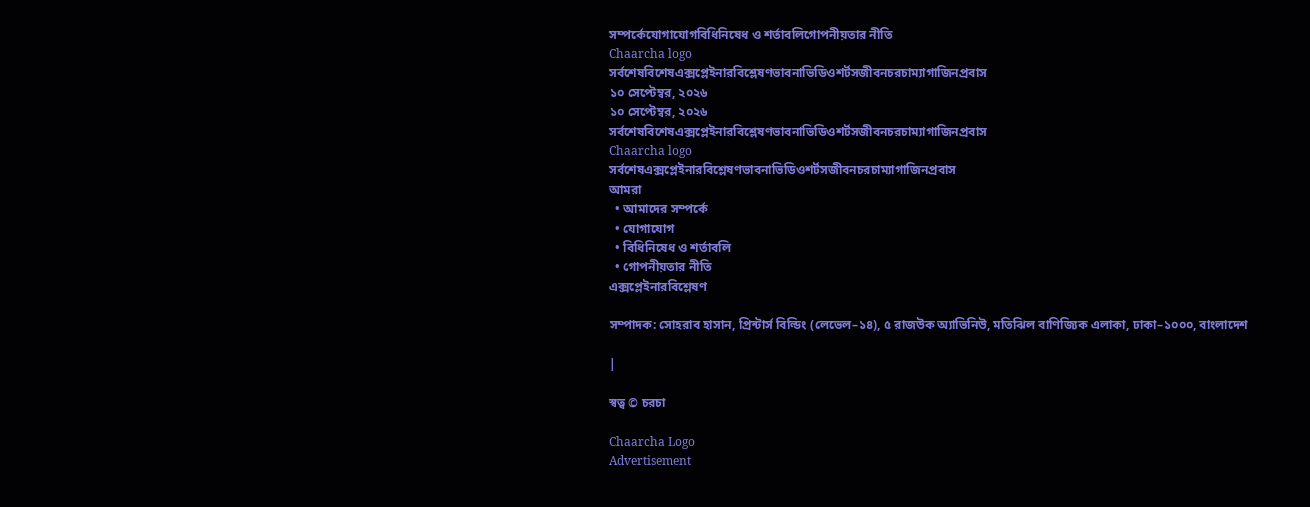সম্পর্কেযোগাযোগবিধিনিষেধ ও শর্তাবলিগোপনীয়তার নীতি
Chaarcha logo
সর্বশেষবিশেষএক্সপ্লেইনারবিশ্লেষণভাবনাভিডিওশর্টসজীবনচরচাম্যাগাজিনপ্রবাস
১০ সেপ্টেম্বর, ২০২৬
১০ সেপ্টেম্বর, ২০২৬
সর্বশেষবিশেষএক্সপ্লেইনারবিশ্লেষণভাবনাভিডিওশর্টসজীবনচরচাম্যাগাজিনপ্রবাস
Chaarcha logo
সর্বশেষএক্সপ্লেইনারবিশ্লেষণভাবনাভিডিওশর্টসজীবনচরচাম্যাগাজিনপ্রবাস
আমরা
  • আমাদের সম্পর্কে
  • যোগাযোগ
  • বিধিনিষেধ ও শর্তাবলি
  • গোপনীয়তার নীতি
এক্সপ্লেইনারবিশ্লেষণ

সম্পাদক: সোহরাব হাসান, প্রিন্টার্স বিল্ডিং (লেভেল–১৪), ৫ রাজউক অ্যাভিনিউ, মতিঝিল বাণিজ্যিক এলাকা, ঢাকা–১০০০, বাংলাদেশ

|

স্বত্ব © চরচা

Chaarcha Logo
Advertisement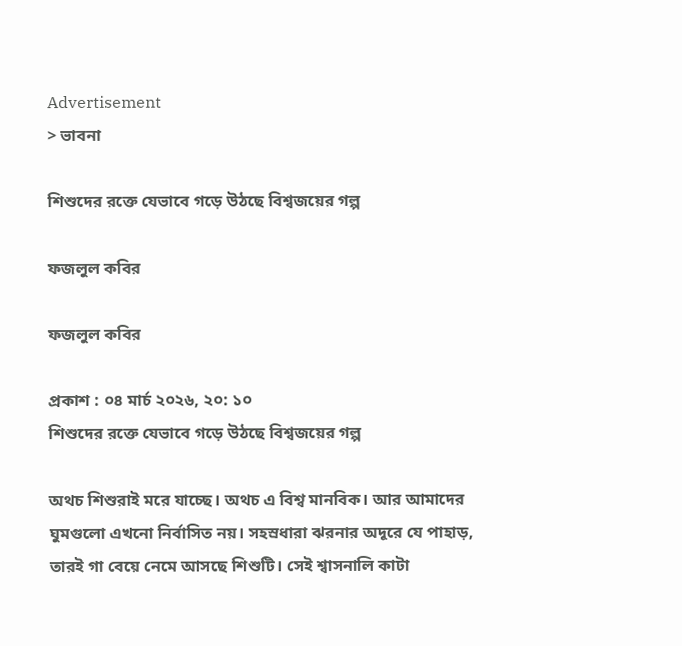Advertisement
> ভাবনা

শিশুদের রক্তে যেভাবে গড়ে উঠছে বিশ্বজয়ের গল্প

ফজলুল কবির

ফজলুল কবির

প্রকাশ : ০৪ মার্চ ২০২৬, ২০: ১০
শিশুদের রক্তে যেভাবে গড়ে উঠছে বিশ্বজয়ের গল্প

অথচ শিশুরাই মরে যাচ্ছে। অথচ এ বিশ্ব মানবিক। আর আমাদের ঘুমগুলো এখনো নির্বাসিত নয়। সহস্রধারা ঝরনার অদূরে যে পাহাড়, তারই গা বেয়ে নেমে আসছে শিশুটি। সেই শ্বাসনালি কাটা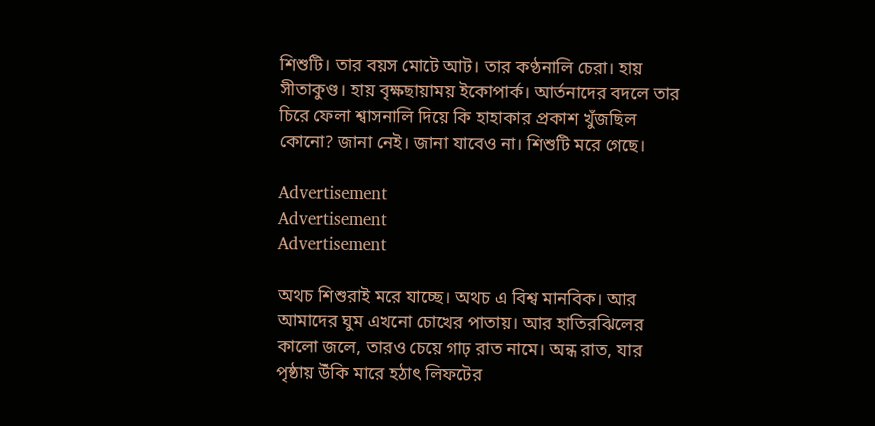শিশুটি। তার বয়স মোটে আট। তার কণ্ঠনালি চেরা। হায় সীতাকুণ্ড। হায় বৃক্ষছায়াময় ইকোপার্ক। আর্তনাদের বদলে তার চিরে ফেলা শ্বাসনালি দিয়ে কি হাহাকার প্রকাশ খুঁজছিল কোনো? জানা নেই। জানা যাবেও না। শিশুটি মরে গেছে।

Advertisement
Advertisement
Advertisement

অথচ শিশুরাই মরে যাচ্ছে। অথচ এ বিশ্ব মানবিক। আর আমাদের ঘুম এখনো চোখের পাতায়। আর হাতিরঝিলের কালো জলে, তারও চেয়ে গাঢ় রাত নামে। অন্ধ রাত, যার পৃষ্ঠায় উঁকি মারে হঠাৎ লিফটের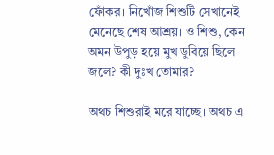ফোঁকর। নিখোঁজ শিশুটি সেখানেই মেনেছে শেষ আশ্রয়। ও শিশু, কেন অমন উপুড় হয়ে মুখ ডুবিয়ে ছিলে জলে? কী দুঃখ তোমার?

অথচ শিশুরাই মরে যাচ্ছে। অথচ এ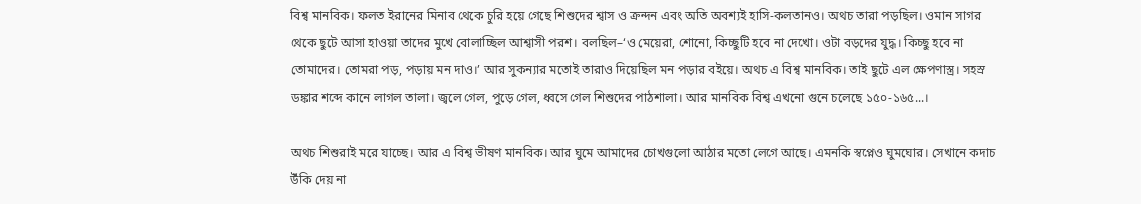বিশ্ব মানবিক। ফলত ইরানের মিনাব থেকে চুরি হয়ে গেছে শিশুদের শ্বাস ও ক্রন্দন এবং অতি অবশ্যই হাসি-কলতানও। অথচ তারা পড়ছিল। ওমান সাগর থেকে ছুটে আসা হাওয়া তাদের মুখে বোলাচ্ছিল আশ্বাসী পরশ। বলছিল–‘ও মেয়েরা, শোনো, কিচ্ছুটি হবে না দেখো। ওটা বড়দের যুদ্ধ। কিচ্ছু হবে না তোমাদের। তোমরা পড়, পড়ায় মন দাও।’ আর সুকন্যার মতোই তারাও দিয়েছিল মন পড়ার বইয়ে। অথচ এ বিশ্ব মানবিক। তাই ছুটে এল ক্ষেপণাস্ত্র। সহস্র ডঙ্কার শব্দে কানে লাগল তালা। জ্বলে গেল, পুড়ে গেল, ধ্বসে গেল শিশুদের পাঠশালা। আর মানবিক বিশ্ব এখনো গুনে চলেছে ১৫০-১৬৫...।

অথচ শিশুরাই মরে যাচ্ছে। আর এ বিশ্ব ভীষণ মানবিক। আর ঘুমে আমাদের চোখগুলো আঠার মতো লেগে আছে। এমনকি স্বপ্নেও ঘুমঘোর। সেখানে কদাচ উঁকি দেয় না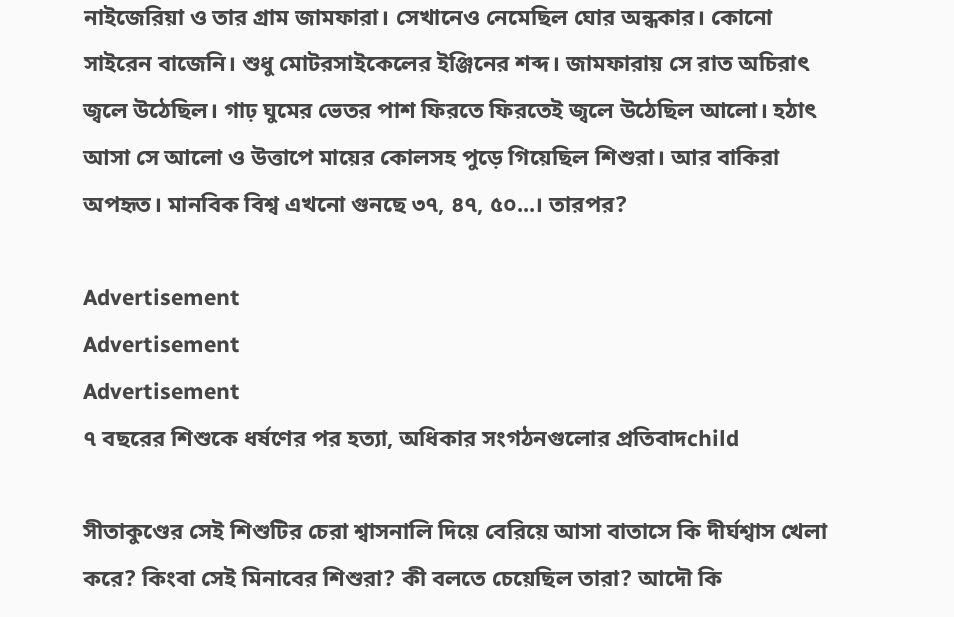নাইজেরিয়া ও তার গ্রাম জামফারা। সেখানেও নেমেছিল ঘোর অন্ধকার। কোনো সাইরেন বাজেনি। শুধু মোটরসাইকেলের ইঞ্জিনের শব্দ। জামফারায় সে রাত অচিরাৎ জ্বলে উঠেছিল। গাঢ় ঘুমের ভেতর পাশ ফিরতে ফিরতেই জ্বলে উঠেছিল আলো। হঠাৎ আসা সে আলো ও উত্তাপে মায়ের কোলসহ পুড়ে গিয়েছিল শিশুরা। আর বাকিরা অপহৃত। মানবিক বিশ্ব এখনো গুনছে ৩৭, ৪৭, ৫০...। তারপর?

Advertisement
Advertisement
Advertisement
৭ বছরের শিশুকে ধর্ষণের পর হত্যা, অধিকার সংগঠনগুলোর প্রতিবাদchild

সীতাকুণ্ডের সেই শিশুটির চেরা শ্বাসনালি দিয়ে বেরিয়ে আসা বাতাসে কি দীর্ঘশ্বাস খেলা করে? কিংবা সেই মিনাবের শিশুরা? কী বলতে চেয়েছিল তারা? আদৌ কি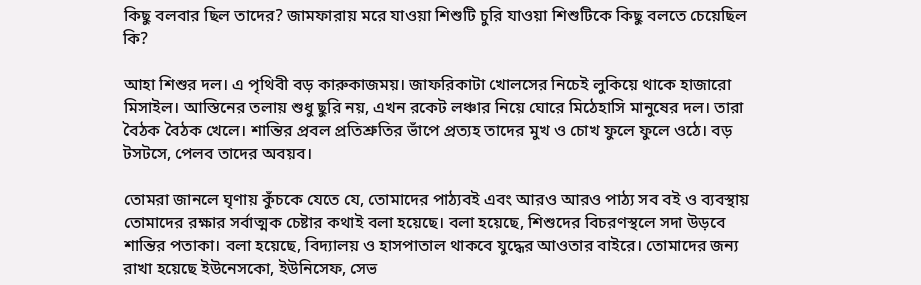কিছু বলবার ছিল তাদের? জামফারায় মরে যাওয়া শিশুটি চুরি যাওয়া শিশুটিকে কিছু বলতে চেয়েছিল কি?

আহা শিশুর দল। এ পৃথিবী বড় কারুকাজময়। জাফরিকাটা খোলসের নিচেই লুকিয়ে থাকে হাজারো মিসাইল। আস্তিনের তলায় শুধু ছুরি নয়, এখন রকেট লঞ্চার নিয়ে ঘোরে মিঠেহাসি মানুষের দল। তারা বৈঠক বৈঠক খেলে। শান্তির প্রবল প্রতিশ্রুতির ভাঁপে প্রত্যহ তাদের মুখ ও চোখ ফুলে ফুলে ওঠে। বড় টসটসে, পেলব তাদের অবয়ব।

তোমরা জানলে ঘৃণায় কুঁচকে যেতে যে, তোমাদের পাঠ্যবই এবং আরও আরও পাঠ্য সব বই ও ব্যবস্থায় তোমাদের রক্ষার সর্বাত্মক চেষ্টার কথাই বলা হয়েছে। বলা হয়েছে, শিশুদের বিচরণস্থলে সদা উড়বে শান্তির পতাকা। বলা হয়েছে, বিদ্যালয় ও হাসপাতাল থাকবে যুদ্ধের আওতার বাইরে। তোমাদের জন্য রাখা হয়েছে ইউনেসকো, ইউনিসেফ, সেভ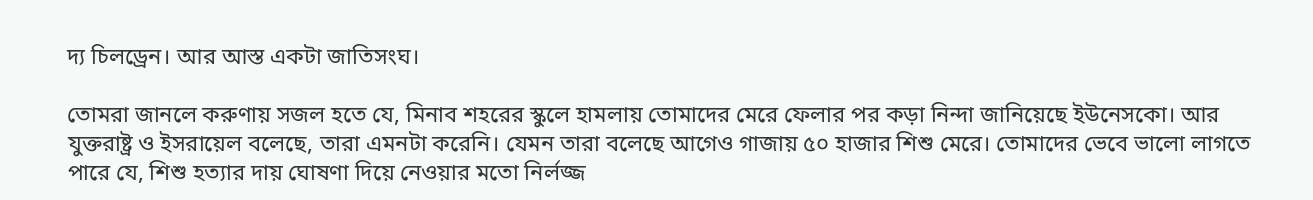দ্য চিলড্রেন। আর আস্ত একটা জাতিসংঘ।

তোমরা জানলে করুণায় সজল হতে যে, মিনাব শহরের স্কুলে হামলায় তোমাদের মেরে ফেলার পর কড়া নিন্দা জানিয়েছে ইউনেসকো। আর যুক্তরাষ্ট্র ও ইসরায়েল বলেছে, তারা এমনটা করেনি। যেমন তারা বলেছে আগেও গাজায় ৫০ হাজার শিশু মেরে। তোমাদের ভেবে ভালো লাগতে পারে যে, শিশু হত্যার দায় ঘোষণা দিয়ে নেওয়ার মতো নির্লজ্জ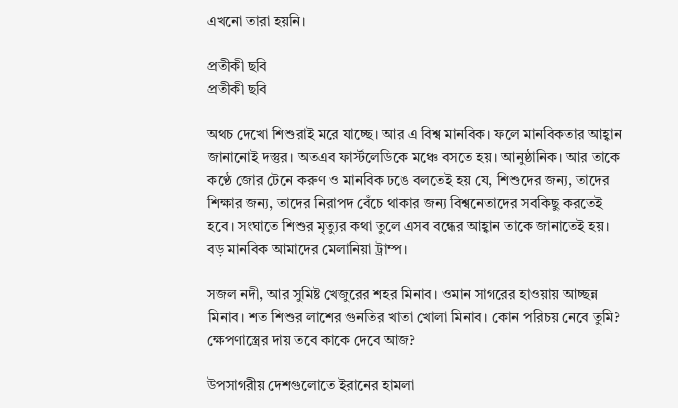এখনো তারা হয়নি।

প্রতীকী ছবি
প্রতীকী ছবি

অথচ দেখো শিশুরাই মরে যাচ্ছে। আর এ বিশ্ব মানবিক। ফলে মানবিকতার আহ্বান জানানোই দস্তুর। অতএব ফার্স্টলেডিকে মঞ্চে বসতে হয়। আনুষ্ঠানিক। আর তাকে কণ্ঠে জোর টেনে করুণ ও মানবিক ঢঙে বলতেই হয় যে, শিশুদের জন্য, তাদের শিক্ষার জন্য, তাদের নিরাপদ বেঁচে থাকার জন্য বিশ্বনেতাদের সবকিছু করতেই হবে। সংঘাতে শিশুর মৃত্যুর কথা তুলে এসব বন্ধের আহ্বান তাকে জানাতেই হয়। বড় মানবিক আমাদের মেলানিয়া ট্রাম্প।

সজল নদী, আর সুমিষ্ট খেজুরের শহর মিনাব। ওমান সাগরের হাওয়ায় আচ্ছন্ন মিনাব। শত শিশুর লাশের গুনতির খাতা খোলা মিনাব। কোন পরিচয় নেবে তুমি? ক্ষেপণাস্ত্রের দায় তবে কাকে দেবে আজ?

উপসাগরীয় দেশগুলোতে ইরানের হামলা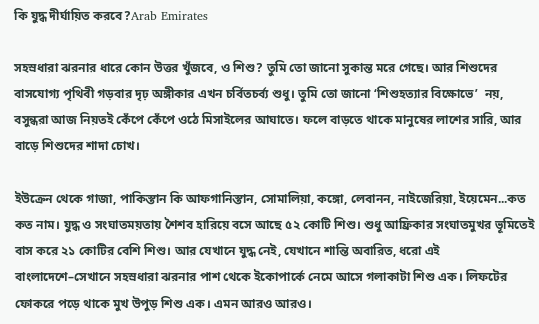কি যুদ্ধ দীর্ঘায়িত করবে?Arab Emirates

সহস্রধারা ঝরনার ধারে কোন উত্তর খুঁজবে, ও শিশু? তুমি তো জানো সুকান্ত মরে গেছে। আর শিশুদের বাসযোগ্য পৃথিবী গড়বার দৃঢ় অঙ্গীকার এখন চর্বিতচর্ব্য শুধু। তুমি তো জানো ‘শিশুহত্যার বিক্ষোভে’  নয়, বসুন্ধরা আজ নিয়তই কেঁপে কেঁপে ওঠে মিসাইলের আঘাতে। ফলে বাড়তে থাকে মানুষের লাশের সারি, আর বাড়ে শিশুদের শাদা চোখ।

ইউক্রেন থেকে গাজা, পাকিস্তান কি আফগানিস্তান, সোমালিয়া, কঙ্গো, লেবানন, নাইজেরিয়া, ইয়েমেন...কত কত নাম। যুদ্ধ ও সংঘাতময়তায় শৈশব হারিয়ে বসে আছে ৫২ কোটি শিশু। শুধু আফ্রিকার সংঘাতমুখর ভূমিতেই বাস করে ২১ কোটির বেশি শিশু। আর যেখানে যুদ্ধ নেই, যেখানে শান্তি অবারিত, ধরো এই বাংলাদেশে–সেখানে সহস্রধারা ঝরনার পাশ থেকে ইকোপার্কে নেমে আসে গলাকাটা শিশু এক। লিফটের ফোকরে পড়ে থাকে মুখ উপুড় শিশু এক। এমন আরও আরও।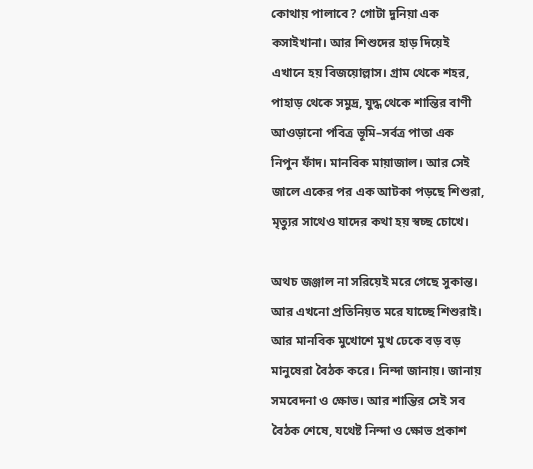কোথায় পালাবে? গোটা দুনিয়া এক কসাইখানা। আর শিশুদের হাড় দিয়েই এখানে হয় বিজয়োল্লাস। গ্রাম থেকে শহর, পাহাড় থেকে সমুদ্র, যুদ্ধ থেকে শান্তির বাণী আওড়ানো পবিত্র ভূমি–সর্বত্র পাতা এক নিপুন ফাঁদ। মানবিক মায়াজাল। আর সেই জালে একের পর এক আটকা পড়ছে শিশুরা, মৃত্যুর সাথেও যাদের কথা হয় স্বচ্ছ চোখে।

অথচ জঞ্জাল না সরিয়েই মরে গেছে সুকান্ত। আর এখনো প্রতিনিয়ত মরে যাচ্ছে শিশুরাই। আর মানবিক মুখোশে মুখ ঢেকে বড় বড় মানুষেরা বৈঠক করে। নিন্দা জানায়। জানায় সমবেদনা ও ক্ষোভ। আর শান্তির সেই সব বৈঠক শেষে, যথেষ্ট নিন্দা ও ক্ষোভ প্রকাশ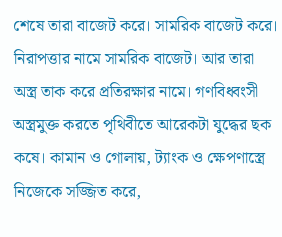শেষে তারা বাজেট করে। সামরিক বাজেট করে। নিরাপত্তার নামে সামরিক বাজেট। আর তারা অস্ত্র তাক করে প্রতিরক্ষার নামে। গণবিধ্বংসী অস্ত্রমুক্ত করতে পৃথিবীতে আরেকটা যুদ্ধের ছক কষে। কামান ও গোলায়, ট্যাংক ও ক্ষেপণাস্ত্রে নিজেকে সজ্জিত করে,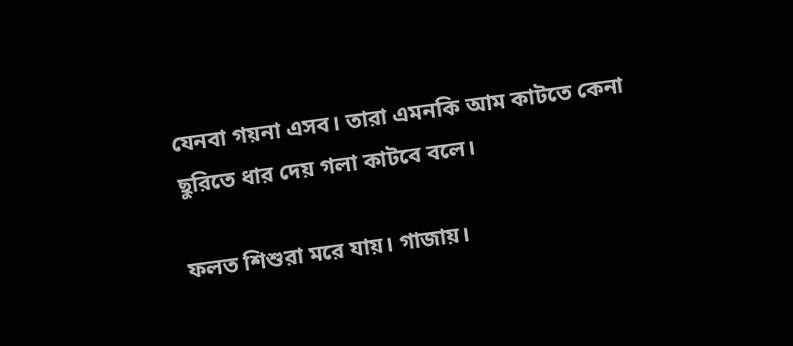যেনবা গয়না এসব। তারা এমনকি আম কাটতে কেনা ছুরিতে ধার দেয় গলা কাটবে বলে।

ফলত শিশুরা মরে যায়। গাজায়।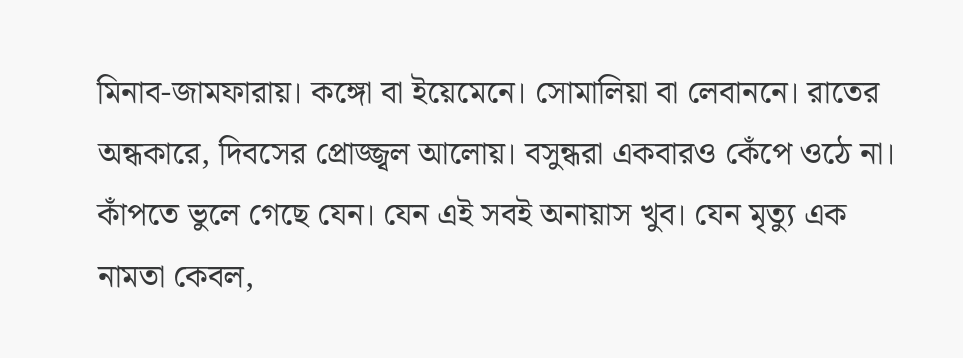মিনাব-জামফারায়। কঙ্গো বা ইয়েমেনে। সোমালিয়া বা লেবাননে। রাতের অন্ধকারে, দিবসের প্রোজ্জ্বল আলোয়। বসুন্ধরা একবারও কেঁপে ওঠে না। কাঁপতে ভুলে গেছে যেন। যেন এই সবই অনায়াস খুব। যেন মৃত্যু এক নামতা কেবল,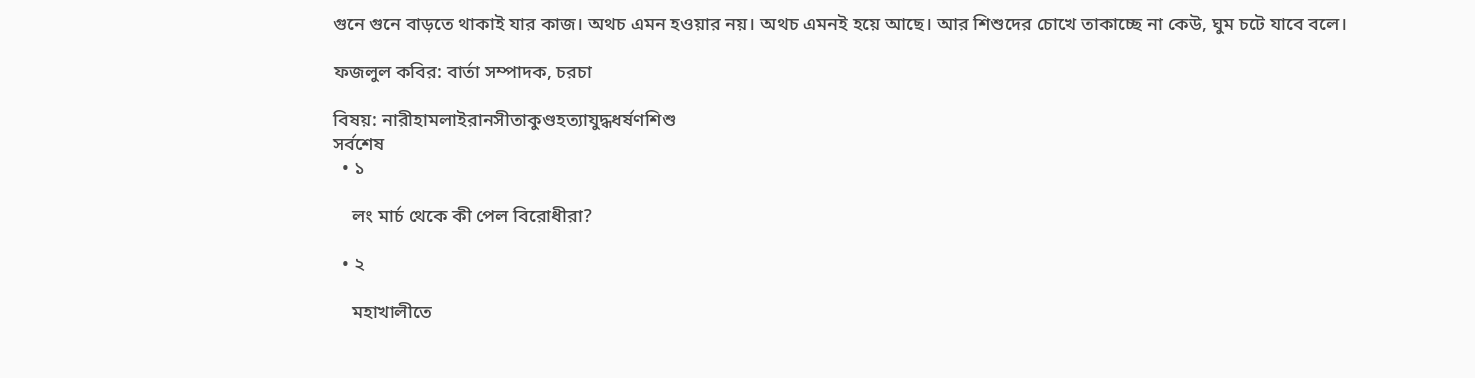গুনে গুনে বাড়তে থাকাই যার কাজ। অথচ এমন হওয়ার নয়। অথচ এমনই হয়ে আছে। আর শিশুদের চোখে তাকাচ্ছে না কেউ, ঘুম চটে যাবে বলে।

ফজলুল কবির: বার্তা সম্পাদক, চরচা

বিষয়: নারীহামলাইরানসীতাকুণ্ডহত্যাযুদ্ধধর্ষণশিশু
সর্বশেষ
  • ১

    লং মার্চ থেকে কী পেল বিরোধীরা?

  • ২

    মহাখালীতে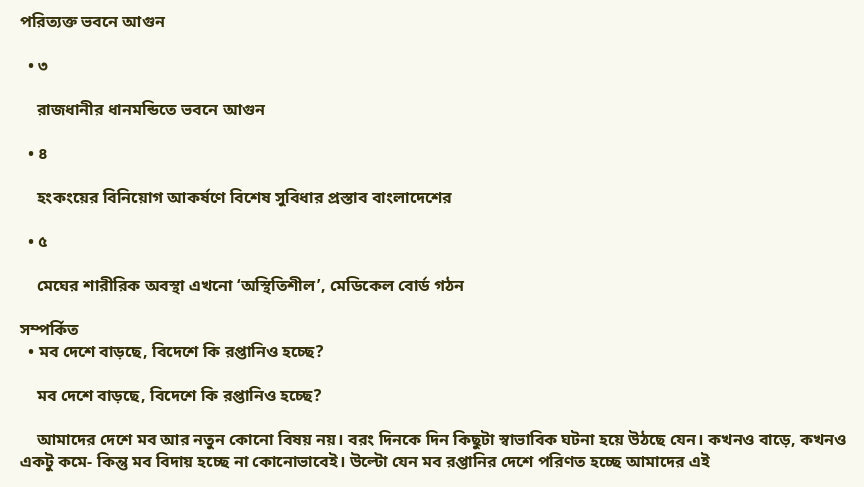পরিত্যক্ত ভবনে আগুন

  • ৩

    রাজধানীর ধানমন্ডিতে ভবনে আগুন

  • ৪

    হংকংয়ের বিনিয়োগ আকর্ষণে বিশেষ সুবিধার প্রস্তাব বাংলাদেশের

  • ৫

    মেঘের শারীরিক অবস্থা এখনো ‘অস্থিতিশীল’, মেডিকেল বোর্ড গঠন

সম্পর্কিত
  • মব দেশে বাড়ছে, বিদেশে কি রপ্তানিও হচ্ছে?

    মব দেশে বাড়ছে, বিদেশে কি রপ্তানিও হচ্ছে?

    আমাদের দেশে মব আর নতুন কোনো বিষয় নয়। বরং দিনকে দিন কিছুটা স্বাভাবিক ঘটনা হয়ে উঠছে যেন। কখনও বাড়ে, কখনও একটু কমে- কিন্তু মব বিদায় হচ্ছে না কোনোভাবেই। উল্টো যেন মব রপ্তানির দেশে পরিণত হচ্ছে আমাদের এই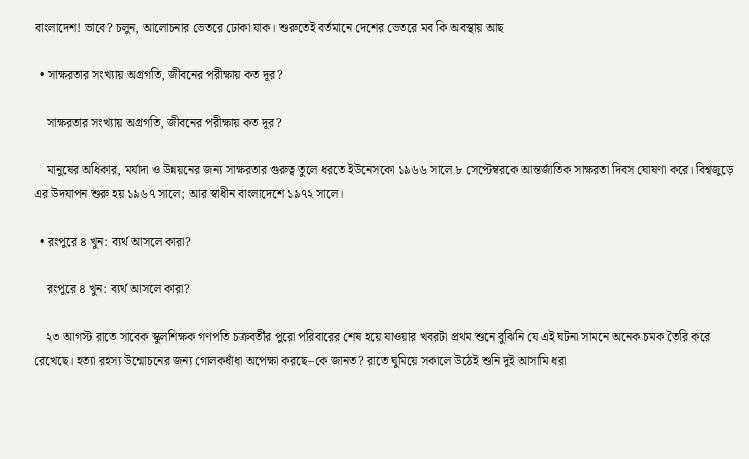বাংলাদেশ! ভাবে? চলুন, আলোচনার ভেতরে ঢোকা যাক। শুরুতেই বর্তমানে দেশের ভেতরে মব কি অবস্থায় আছ

  • সাক্ষরতার সংখ্যায় অগ্রগতি, জীবনের পরীক্ষায় কত দূর?

    সাক্ষরতার সংখ্যায় অগ্রগতি, জীবনের পরীক্ষায় কত দূর?

    মানুষের অধিকার, মর্যাদা ও উন্নয়নের জন্য সাক্ষরতার গুরুত্ব তুলে ধরতে ইউনেসকো ১৯৬৬ সালে ৮ সেপ্টেম্বরকে আন্তর্জাতিক সাক্ষরতা দিবস ঘোষণা করে। বিশ্বজুড়ে এর উদযাপন শুরু হয় ১৯৬৭ সালে; আর স্বাধীন বাংলাদেশে ১৯৭২ সালে।

  • রংপুরে ৪ খুন: ব্যর্থ আসলে কারা?

    রংপুরে ৪ খুন: ব্যর্থ আসলে কারা?

    ২৩ আগস্ট রাতে সাবেক স্কুলশিক্ষক গণপতি চক্রবর্তীর পুরো পরিবারের শেষ হয়ে যাওয়ার খবরটা প্রথম শুনে বুঝিনি যে এই ঘটনা সামনে অনেক চমক তৈরি করে রেখেছে। হত্যা রহস্য উন্মোচনের জন্য গোলকধাঁধা অপেক্ষা করছে–কে জানত? রাতে ঘুমিয়ে সকালে উঠেই শুনি দুই আসামি ধরা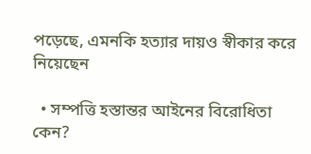পড়েছে, এমনকি হত্যার দায়ও স্বীকার করে নিয়েছেন

  • সম্পত্তি হস্তান্তর আইনের বিরোধিতা কেন?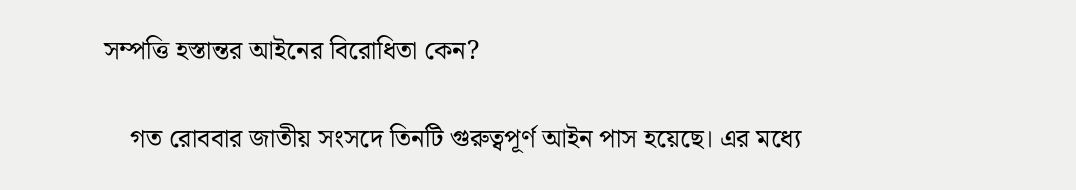সম্পত্তি হস্তান্তর আইনের বিরোধিতা কেন?

    গত রোববার জাতীয় সংসদে তিনটি গুরুত্বপূর্ণ আইন পাস হয়েছে। এর মধ্যে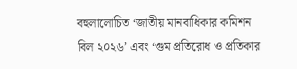বহুলালোচিত ‘জাতীয় মানবাধিকার কমিশন বিল ২০২৬’ এবং ‘গুম প্রতিরোধ ও প্রতিকার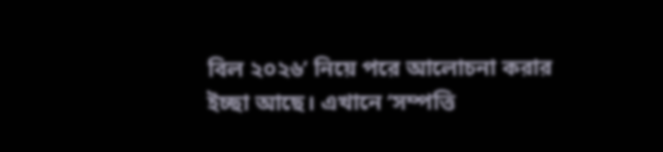বিল ২০২৬’ নিয়ে পরে আলোচনা করার ইচ্ছা আছে। এখানে ‘সম্পত্তি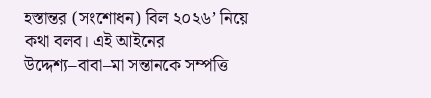হস্তান্তর (সংশোধন) বিল ২০২৬’ নিয়ে কথা বলব। এই আইনের উদ্দেশ্য–বাবা–মা সন্তানকে সম্পত্তি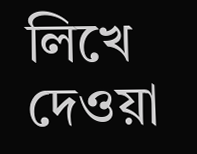লিখে দেওয়া